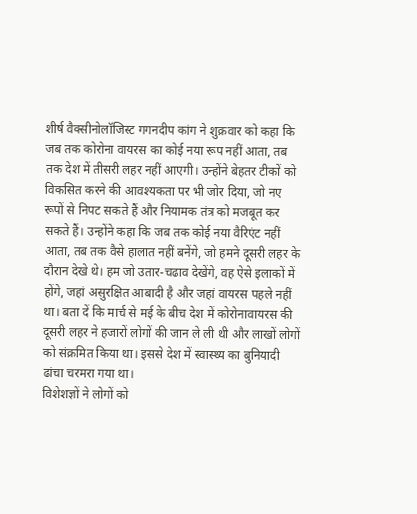शीर्ष वैक्सीनोलॉजिस्ट गगनदीप कांग ने शुक्रवार को कहा कि जब तक कोरोना वायरस का कोई नया रूप नहीं आता, तब तक देश में तीसरी लहर नहीं आएगी। उन्होंने बेहतर टीकों को विकसित करने की आवश्यकता पर भी जोर दिया, जो नए रूपों से निपट सकते हैं और नियामक तंत्र को मजबूत कर सकते हैं। उन्होंने कहा कि जब तक कोई नया वैरिएंट नहीं आता, तब तक वैसे हालात नहीं बनेंगे, जो हमने दूसरी लहर के दौरान देखे थे। हम जो उतार-चढाव देखेंगे, वह ऐसे इलाकों में होंगे, जहां असुरक्षित आबादी है और जहां वायरस पहले नहीं था। बता दें कि मार्च से मई के बीच देश में कोरोनावायरस की दूसरी लहर ने हजारों लोगों की जान ले ली थी और लाखों लोगों को संक्रमित किया था। इससे देश में स्वास्थ्य का बुनियादी ढांचा चरमरा गया था।
विशेशज्ञों ने लोगों को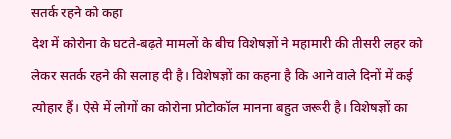सतर्क रहने को कहा
देश में कोरोना के घटते-बढ़ते मामलों के बीच विशेषज्ञों ने महामारी की तीसरी लहर को लेकर सतर्क रहने की सलाह दी है। विशेषज्ञों का कहना है कि आने वाले दिनों में कई त्योहार हैं। ऐसे में लोगों का कोरोना प्रोटोकॉल मानना बहुत जरूरी है। विशेषज्ञों का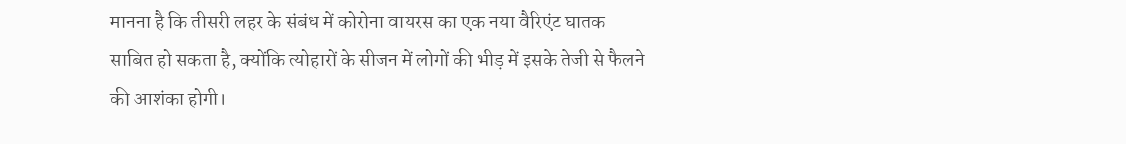मानना है कि तीसरी लहर के संबंध में कोरोना वायरस का एक नया वैरिएंट घातक साबित हो सकता है, क्योंकि त्योहारों के सीजन में लोगों की भीड़ में इसके तेजी से फैलने की आशंका होगी।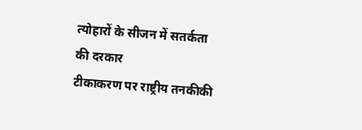त्योहारों के सीजन में सतर्कता की दरकार
टीकाकरण पर राष्ट्रीय तनकीकी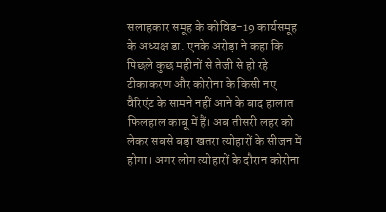सलाहकार समूह के कोविड-19 कार्यसमूह के अध्यक्ष डा. एनके अरोड़ा ने कहा कि पिछले कुछ महीनों से तेजी से हो रहे टीकाकरण और कोरोना के किसी नए वैरिएंट के सामने नहीं आने के बाद हालात फिलहाल काबू में हैं। अब तीसरी लहर को लेकर सबसे बड़ा खतरा त्योहारों के सीजन में होगा। अगर लोग त्योहारों के दौरान कोरोना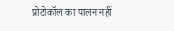प्रोटोकॉल का पालन नहीं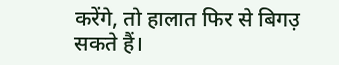करेंगे, तो हालात फिर से बिगउ़ सकते हैं।